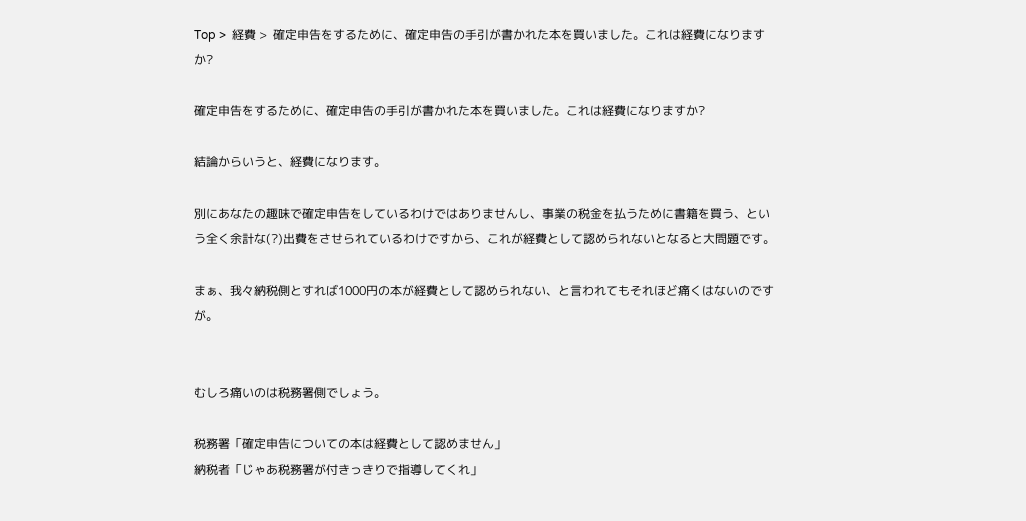Top >  経費 >  確定申告をするために、確定申告の手引が書かれた本を買いました。これは経費になりますか?

確定申告をするために、確定申告の手引が書かれた本を買いました。これは経費になりますか?

結論からいうと、経費になります。

別にあなたの趣味で確定申告をしているわけではありませんし、事業の税金を払うために書籍を買う、という全く余計な(?)出費をさせられているわけですから、これが経費として認められないとなると大問題です。

まぁ、我々納税側とすれば1000円の本が経費として認められない、と言われてもそれほど痛くはないのですが。


むしろ痛いのは税務署側でしょう。

税務署「確定申告についての本は経費として認めません」
納税者「じゃあ税務署が付きっきりで指導してくれ」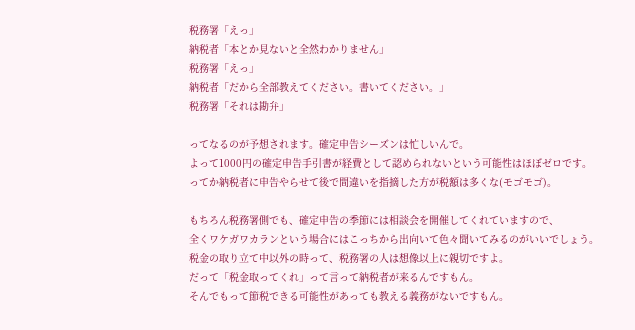税務署「えっ」
納税者「本とか見ないと全然わかりません」
税務署「えっ」
納税者「だから全部教えてください。書いてください。」
税務署「それは勘弁」

ってなるのが予想されます。確定申告シーズンは忙しいんで。
よって1000円の確定申告手引書が経費として認められないという可能性はほぼゼロです。
ってか納税者に申告やらせて後で間違いを指摘した方が税額は多くな(モゴモゴ)。

もちろん税務署側でも、確定申告の季節には相談会を開催してくれていますので、
全くワケガワカランという場合にはこっちから出向いて色々聞いてみるのがいいでしょう。
税金の取り立て中以外の時って、税務署の人は想像以上に親切ですよ。
だって「税金取ってくれ」って言って納税者が来るんですもん。
そんでもって節税できる可能性があっても教える義務がないですもん。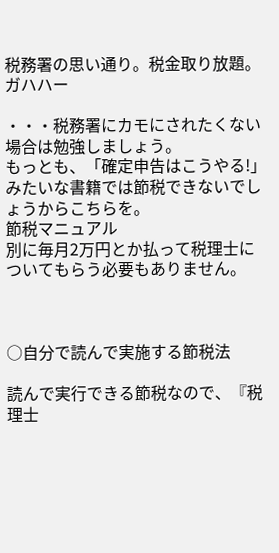税務署の思い通り。税金取り放題。ガハハー

・・・税務署にカモにされたくない場合は勉強しましょう。
もっとも、「確定申告はこうやる!」みたいな書籍では節税できないでしょうからこちらを。
節税マニュアル
別に毎月2万円とか払って税理士についてもらう必要もありません。



○自分で読んで実施する節税法

読んで実行できる節税なので、『税理士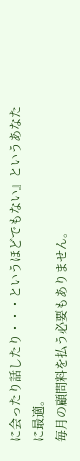に会ったり話したり・・・というほどでもない』というあなたに最適。
毎月の顧問料を払う必要もありません。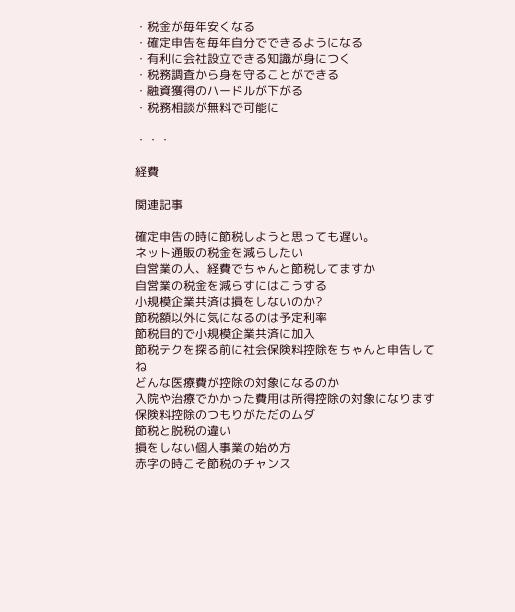・税金が毎年安くなる
・確定申告を毎年自分でできるようになる
・有利に会社設立できる知識が身につく
・税務調査から身を守ることができる
・融資獲得のハードルが下がる
・税務相談が無料で可能に

・・・

経費

関連記事

確定申告の時に節税しようと思っても遅い。
ネット通販の税金を減らしたい
自営業の人、経費でちゃんと節税してますか
自営業の税金を減らすにはこうする
小規模企業共済は損をしないのか?
節税額以外に気になるのは予定利率
節税目的で小規模企業共済に加入
節税テクを探る前に社会保険料控除をちゃんと申告してね
どんな医療費が控除の対象になるのか
入院や治療でかかった費用は所得控除の対象になります
保険料控除のつもりがただのムダ
節税と脱税の違い
損をしない個人事業の始め方
赤字の時こそ節税のチャンス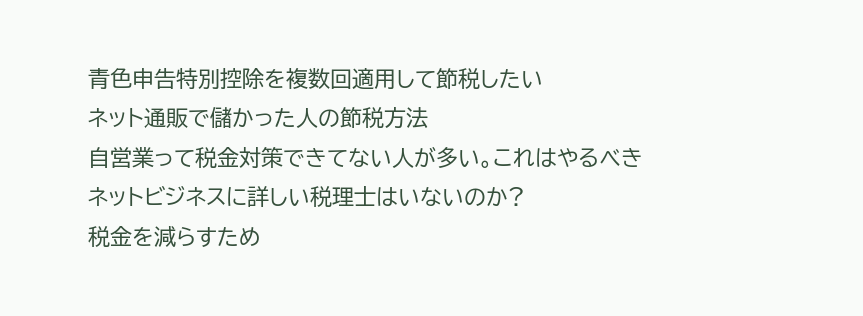青色申告特別控除を複数回適用して節税したい
ネット通販で儲かった人の節税方法
自営業って税金対策できてない人が多い。これはやるべき
ネットビジネスに詳しい税理士はいないのか?
税金を減らすため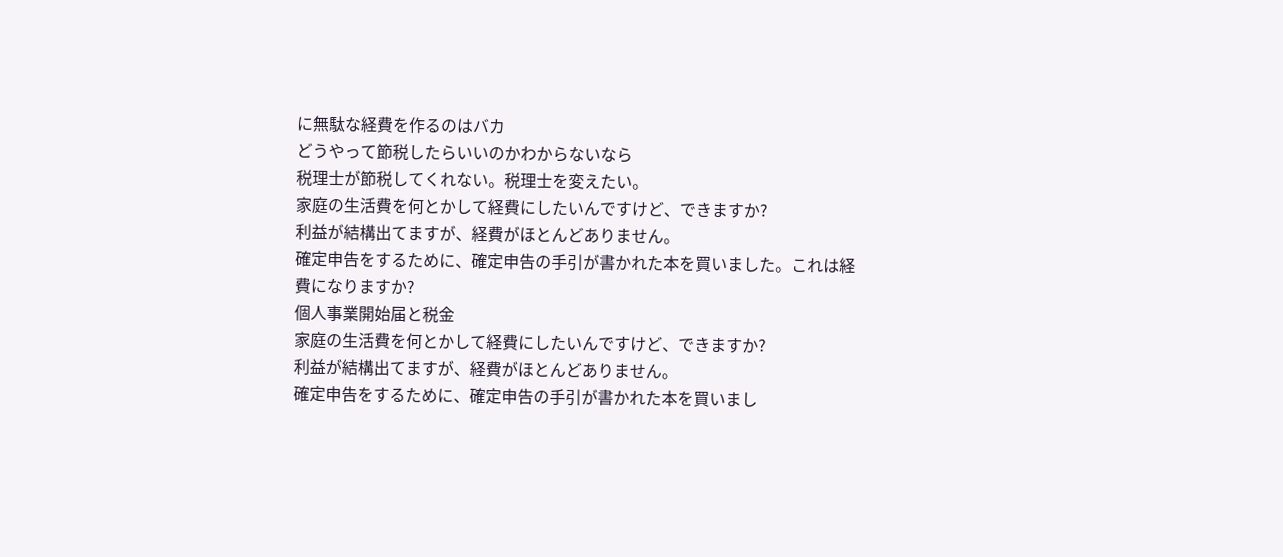に無駄な経費を作るのはバカ
どうやって節税したらいいのかわからないなら
税理士が節税してくれない。税理士を変えたい。
家庭の生活費を何とかして経費にしたいんですけど、できますか?
利益が結構出てますが、経費がほとんどありません。
確定申告をするために、確定申告の手引が書かれた本を買いました。これは経費になりますか?
個人事業開始届と税金
家庭の生活費を何とかして経費にしたいんですけど、できますか?
利益が結構出てますが、経費がほとんどありません。
確定申告をするために、確定申告の手引が書かれた本を買いまし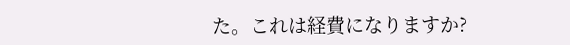た。これは経費になりますか?